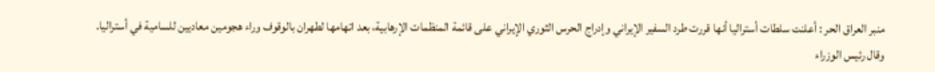منبر العراق الحر : أعلنت سلطات أستراليا أنها قررت طرد السفير الإيراني وإدراج الحرس الثوري الإيراني على قائمة المنظمات الإرهابية، بعد اتهامها لطهران بالوقوف وراء هجومين معاديين للسامية في أستراليا.
وقال رئيس الوزراء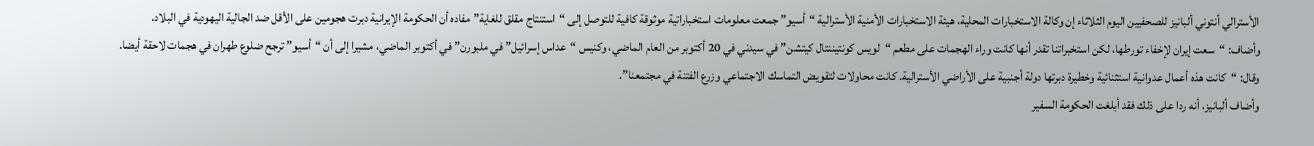الأسترالي أنتوني ألبانيز للصحفيين اليوم الثلاثاء إن وكالة الاستخبارات المحلية، هيئة الاستخبارات الأمنية الأسترالية “أسيو” جمعت معلومات استخباراتية موثوقة كافية للتوصل إلى “استنتاج مقلق للغاية” مفاده أن الحكومة الإيرانية دبرت هجومين على الأقل ضد الجالية اليهودية في البلاد.
وأضاف: “سعت إيران لإخفاء تورطها، لكن استخبراتنا تقدر أنها كانت وراء الهجمات على مطعم “لويس كونتيننتال كيتشن” في سيدني في 20 أكتوبر من العام الماضي، وكنيس “عداس إسرائيل” في ملبورن” في أكتوبر الماضي، مشيرا إلى أن “أسيو” ترجح ضلوع طهران في هجمات لاحقة أيضا.
وقال: “كانت هذه أعمال عدوانية استثنائية وخطيرة دبرتها دولة أجنبية على الأراضي الأسترالية. كانت محاولات لتقويض التماسك الاجتماعي وزرع الفتنة في مجتمعنا”.
وأضاف ألبانيز، أنه ردا على ذلك فقد أبلغت الحكومة السفير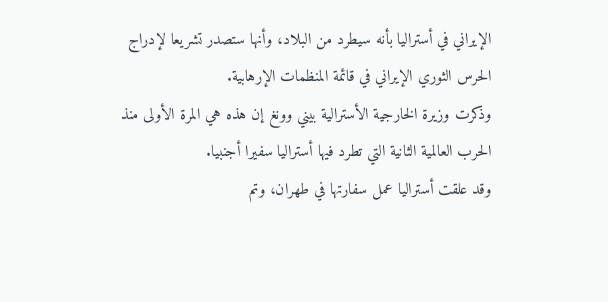الإيراني في أستراليا بأنه سيطرد من البلاد، وأنها ستصدر تشريعا لإدراج الحرس الثوري الإيراني في قائمة المنظمات الإرهابية.
وذكرت وزيرة الخارجية الأسترالية بيني وونغ إن هذه هي المرة الأولى منذ الحرب العالمية الثانية التي تطرد فيها أستراليا سفيرا أجنبيا.
وقد علقت أستراليا عمل سفارتها في طهران، وتم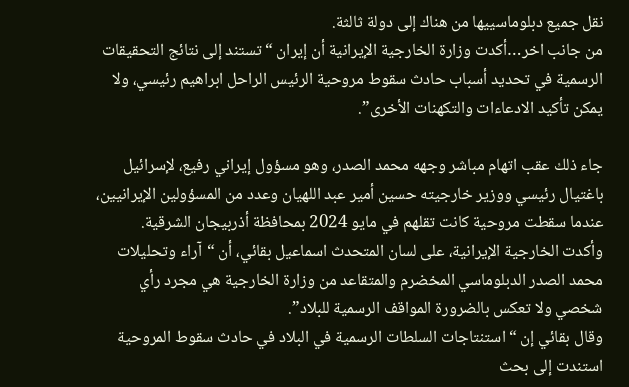نقل جميع دبلوماسييها من هناك إلى دولة ثالثة.
من جانب اخر…أكدت وزارة الخارجية الإيرانية أن إيران “تستند إلى نتائج التحقيقات الرسمية في تحديد أسباب حادث سقوط مروحية الرئيس الراحل ابراهيم رئيسي، ولا يمكن تأكيد الادعاءات والتكهنات الأخرى”.

جاء ذلك عقب اتهام مباشر وجهه محمد الصدر، وهو مسؤول إيراني رفيع، لإسرائيل باغتيال رئيسي ووزير خارجيته حسين أمير عبد اللهيان وعدد من المسؤولين الإيرانيين، عندما سقطت مروحية كانت تقلهم في مايو 2024 بمحافظة أذربيجان الشرقية.
وأكدت الخارجية الإيرانية، على لسان المتحدث اسماعيل بقائي، أن “آراء وتحليلات محمد الصدر الدبلوماسي المخضرم والمتقاعد من وزارة الخارجية هي مجرد رأي شخصي ولا تعكس بالضرورة المواقف الرسمية للبلاد”.
وقال بقائي إن “استنتاجات السلطات الرسمية في البلاد في حادث سقوط المروحية استندت إلى بحث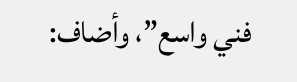فني واسع”، وأضاف: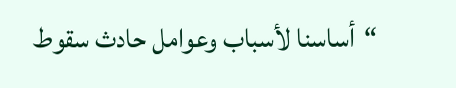“أساسنا لأسباب وعوامل حادث سقوط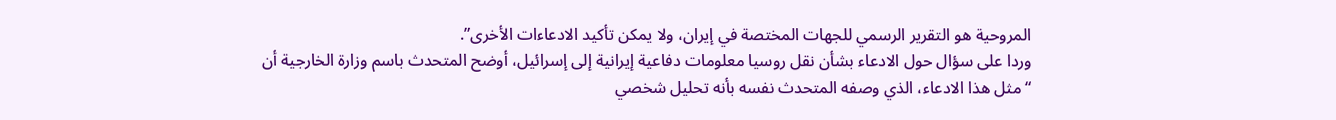المروحية هو التقرير الرسمي للجهات المختصة في إيران، ولا يمكن تأكيد الادعاءات الأخرى”.
وردا على سؤال حول الادعاء بشأن نقل روسيا معلومات دفاعية إيرانية إلى إسرائيل، أوضح المتحدث باسم وزارة الخارجية أن “مثل هذا الادعاء، الذي وصفه المتحدث نفسه بأنه تحليل شخصي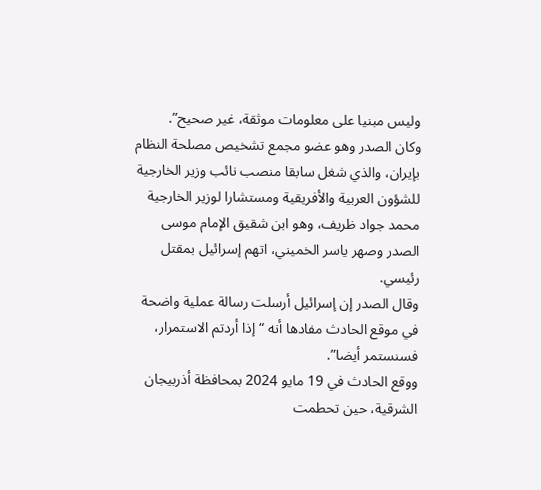وليس مبنيا على معلومات موثقة، غير صحيح”.
وكان الصدر وهو عضو مجمع تشخيص مصلحة النظام بإيران، والذي شغل سابقا منصب نائب وزير الخارجية للشؤون العربية والأفريقية ومستشارا لوزير الخارجية محمد جواد ظريف، وهو ابن شقيق الإمام موسى الصدر وصهر ياسر الخميني، اتهم إسرائيل بمقتل رئيسي.
وقال الصدر إن إسرائيل أرسلت رسالة عملية واضحة في موقع الحادث مفادها أنه “إذا أردتم الاستمرار، فسنستمر أيضا”.
ووقع الحادث في 19 مايو 2024 بمحافظة أذربيجان الشرقية، حين تحطمت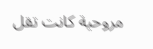مروحية كانت تقل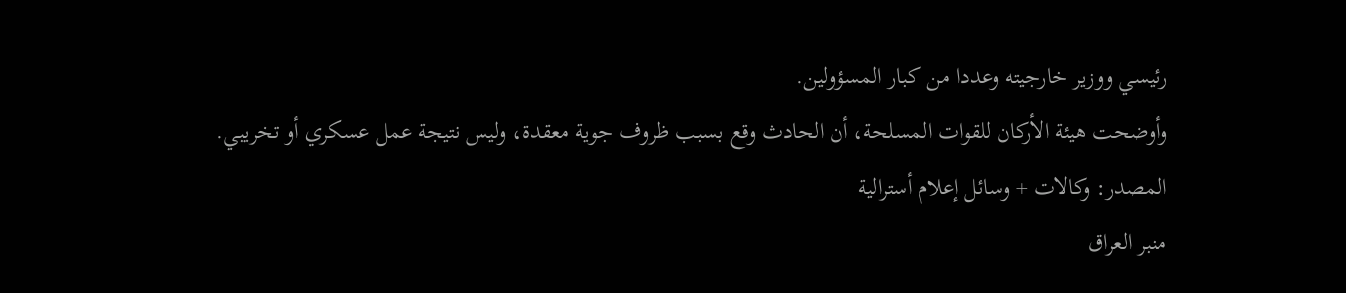رئيسي ووزير خارجيته وعددا من كبار المسؤولين.
وأوضحت هيئة الأركان للقوات المسلحة، أن الحادث وقع بسبب ظروف جوية معقدة، وليس نتيجة عمل عسكري أو تخريبي.
المصدر: وكالات + وسائل إعلام أسترالية
منبر العراق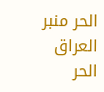الحر منبر العراق الحر